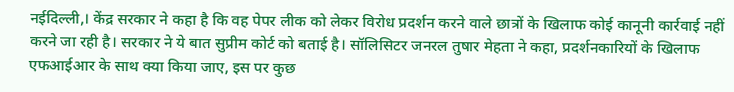नईदिल्ली,। केंद्र सरकार ने कहा है कि वह पेपर लीक को लेकर विरोध प्रदर्शन करने वाले छात्रों के खिलाफ कोई कानूनी कार्रवाई नहीं करने जा रही है। सरकार ने ये बात सुप्रीम कोर्ट को बताई है। सॉलिसिटर जनरल तुषार मेहता ने कहा, प्रदर्शनकारियों के खिलाफ एफआईआर के साथ क्या किया जाए, इस पर कुछ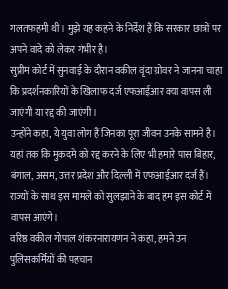गलतफहमी थी। मुझे यह कहने के निर्देश हैं कि सरकार छात्रों पर अपने वादे को लेकर गंभीर है।
सुप्रीम कोर्ट में सुनवाई के दौरान वकील वृंदा ग्रोवर ने जानना चाहा कि प्रदर्शनकारियों के खिलाफ दर्ज एफआईआर क्या वापस ली जाएंगी या रद्द की जाएंगी।
उन्होंने कहा, ये युवा लोग हैं जिनका पूरा जीवन उनके सामने है। यहां तक कि मुकदमे को रद्द करने के लिए भी हमारे पास बिहार, बंगाल, असम, उत्तर प्रदेश और दिल्ली में एफआईआर दर्ज हैं। राज्यों के साथ इस मामले को सुलझाने के बाद हम इस कोर्ट में वापस आएंगे।
वरिष्ठ वकील गोपाल शंकरनारायणन ने कहा, हमने उन पुलिसकर्मियों की पहचान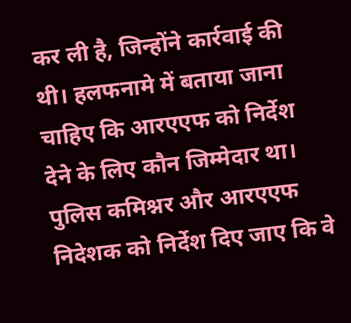कर ली है, जिन्होंने कार्रवाई की थी। हलफनामे में बताया जाना चाहिए कि आरएएफ को निर्देश देने के लिए कौन जिम्मेदार था। पुलिस कमिश्नर और आरएएफ निदेशक को निर्देश दिए जाए कि वे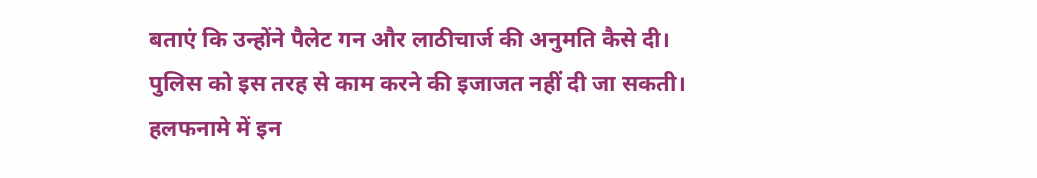बताएं कि उन्होंने पैलेट गन और लाठीचार्ज की अनुमति कैसे दी। पुलिस को इस तरह से काम करने की इजाजत नहीं दी जा सकती। हलफनामे में इन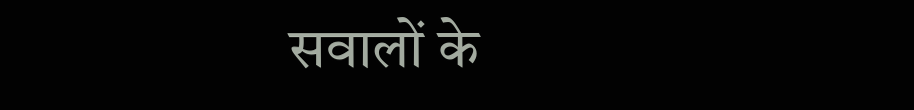सवालों के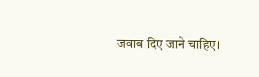जवाब दिए जाने चाहिए।